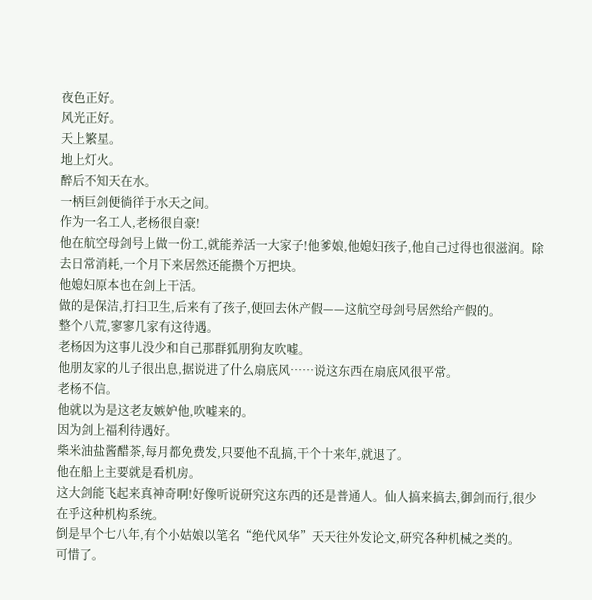夜色正好。
风光正好。
天上繁星。
地上灯火。
醉后不知天在水。
一柄巨剑便徜徉于水天之间。
作为一名工人,老杨很自豪!
他在航空母剑号上做一份工,就能养活一大家子!他爹娘,他媳妇孩子,他自己过得也很滋润。除去日常消耗,一个月下来居然还能攒个万把块。
他媳妇原本也在剑上干活。
做的是保洁,打扫卫生,后来有了孩子,便回去休产假——这航空母剑号居然给产假的。
整个八荒,寥寥几家有这待遇。
老杨因为这事儿没少和自己那群狐朋狗友吹嘘。
他朋友家的儿子很出息,据说进了什么扇底风……说这东西在扇底风很平常。
老杨不信。
他就以为是这老友嫉妒他,吹嘘来的。
因为剑上福利待遇好。
柴米油盐酱醋茶,每月都免费发,只要他不乱搞,干个十来年,就退了。
他在船上主要就是看机房。
这大剑能飞起来真神奇啊!好像听说研究这东西的还是普通人。仙人搞来搞去,御剑而行,很少在乎这种机构系统。
倒是早个七八年,有个小姑娘以笔名“绝代风华”天天往外发论文,研究各种机械之类的。
可惜了。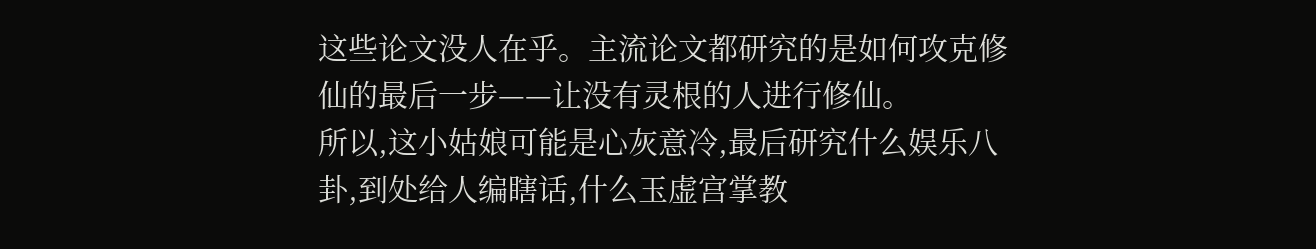这些论文没人在乎。主流论文都研究的是如何攻克修仙的最后一步——让没有灵根的人进行修仙。
所以,这小姑娘可能是心灰意冷,最后研究什么娱乐八卦,到处给人编瞎话,什么玉虚宫掌教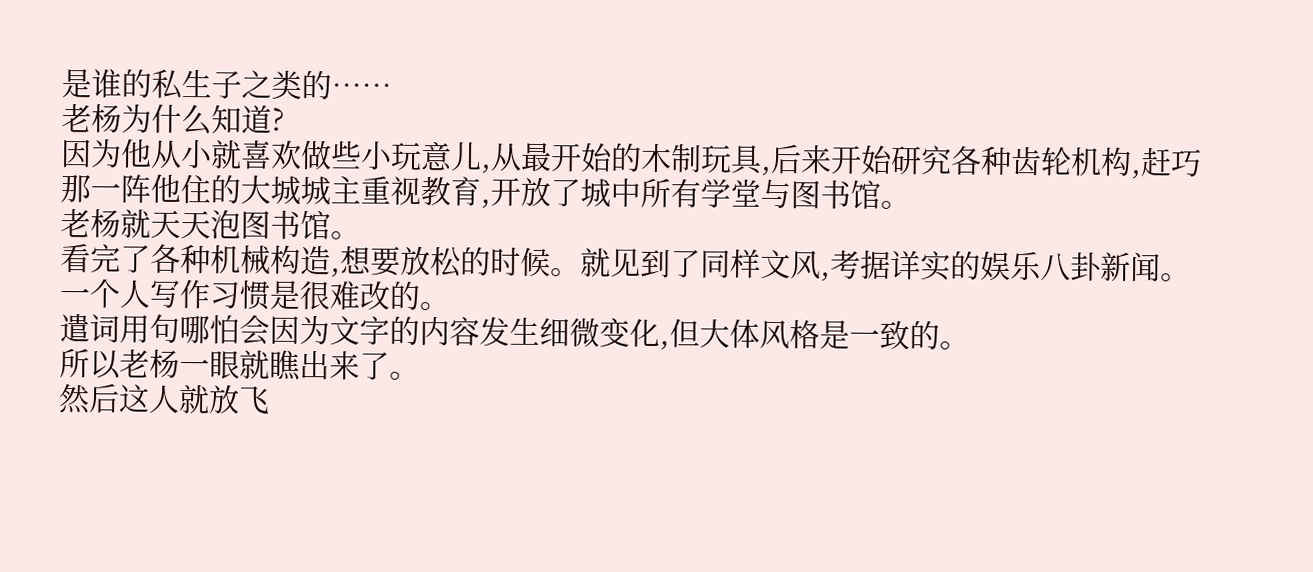是谁的私生子之类的……
老杨为什么知道?
因为他从小就喜欢做些小玩意儿,从最开始的木制玩具,后来开始研究各种齿轮机构,赶巧那一阵他住的大城城主重视教育,开放了城中所有学堂与图书馆。
老杨就天天泡图书馆。
看完了各种机械构造,想要放松的时候。就见到了同样文风,考据详实的娱乐八卦新闻。
一个人写作习惯是很难改的。
遣词用句哪怕会因为文字的内容发生细微变化,但大体风格是一致的。
所以老杨一眼就瞧出来了。
然后这人就放飞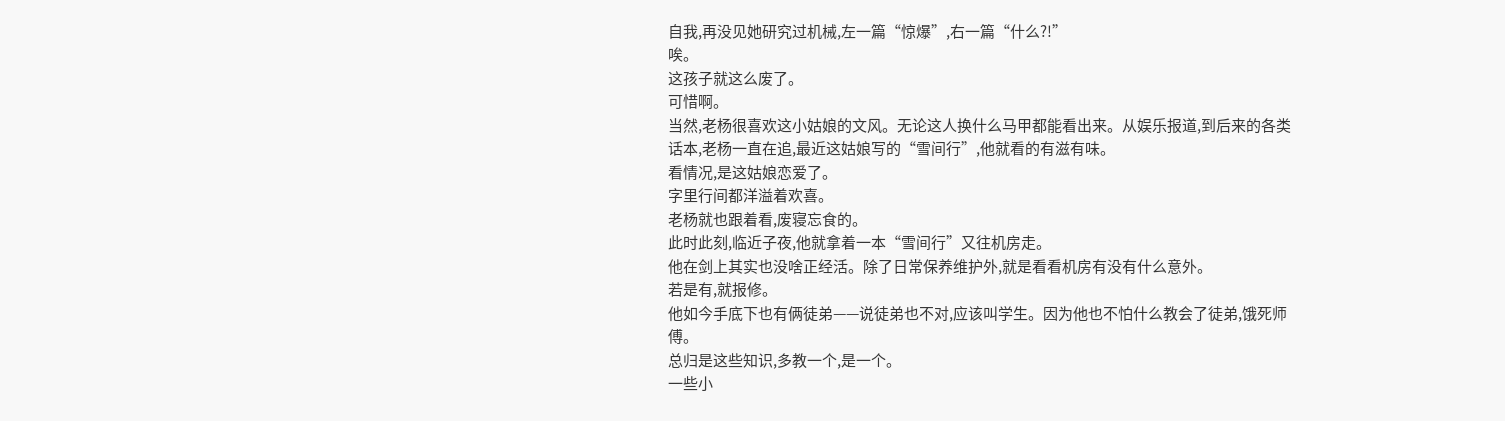自我,再没见她研究过机械,左一篇“惊爆”,右一篇“什么?!”
唉。
这孩子就这么废了。
可惜啊。
当然,老杨很喜欢这小姑娘的文风。无论这人换什么马甲都能看出来。从娱乐报道,到后来的各类话本,老杨一直在追,最近这姑娘写的“雪间行”,他就看的有滋有味。
看情况,是这姑娘恋爱了。
字里行间都洋溢着欢喜。
老杨就也跟着看,废寝忘食的。
此时此刻,临近子夜,他就拿着一本“雪间行”又往机房走。
他在剑上其实也没啥正经活。除了日常保养维护外,就是看看机房有没有什么意外。
若是有,就报修。
他如今手底下也有俩徒弟——说徒弟也不对,应该叫学生。因为他也不怕什么教会了徒弟,饿死师傅。
总归是这些知识,多教一个,是一个。
一些小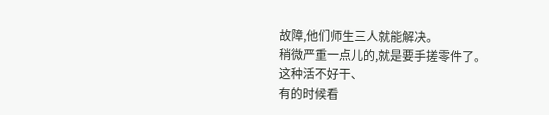故障,他们师生三人就能解决。
稍微严重一点儿的,就是要手搓零件了。
这种活不好干、
有的时候看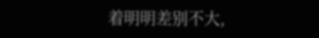着明明差别不大,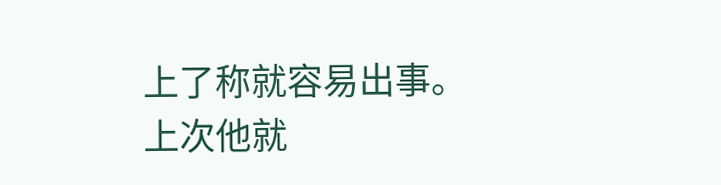上了称就容易出事。上次他就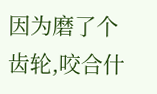因为磨了个齿轮,咬合什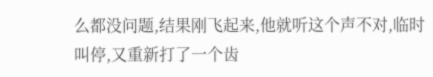么都没问题,结果刚飞起来,他就听这个声不对,临时叫停,又重新打了一个齿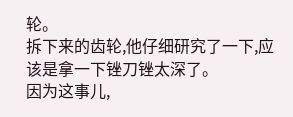轮。
拆下来的齿轮,他仔细研究了一下,应该是拿一下锉刀锉太深了。
因为这事儿,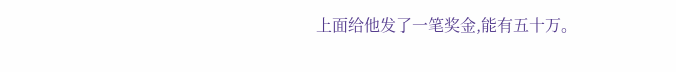上面给他发了一笔奖金,能有五十万。